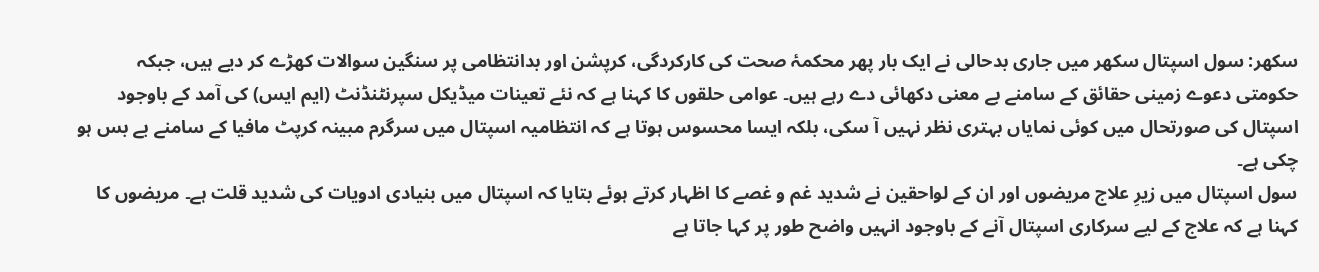سکھر: سول اسپتال سکھر میں جاری بدحالی نے ایک بار پھر محکمۂ صحت کی کارکردگی، کرپشن اور بدانتظامی پر سنگین سوالات کھڑے کر دیے ہیں، جبکہ حکومتی دعوے زمینی حقائق کے سامنے بے معنی دکھائی دے رہے ہیں۔ عوامی حلقوں کا کہنا ہے کہ نئے تعینات میڈیکل سپرنٹنڈنٹ (ایم ایس) کی آمد کے باوجود اسپتال کی صورتحال میں کوئی نمایاں بہتری نظر نہیں آ سکی، بلکہ ایسا محسوس ہوتا ہے کہ انتظامیہ اسپتال میں سرگرم مبینہ کرپٹ مافیا کے سامنے بے بس ہو چکی ہے۔
سول اسپتال میں زیرِ علاج مریضوں اور ان کے لواحقین نے شدید غم و غصے کا اظہار کرتے ہوئے بتایا کہ اسپتال میں بنیادی ادویات کی شدید قلت ہے۔ مریضوں کا کہنا ہے کہ علاج کے لیے سرکاری اسپتال آنے کے باوجود انہیں واضح طور پر کہا جاتا ہے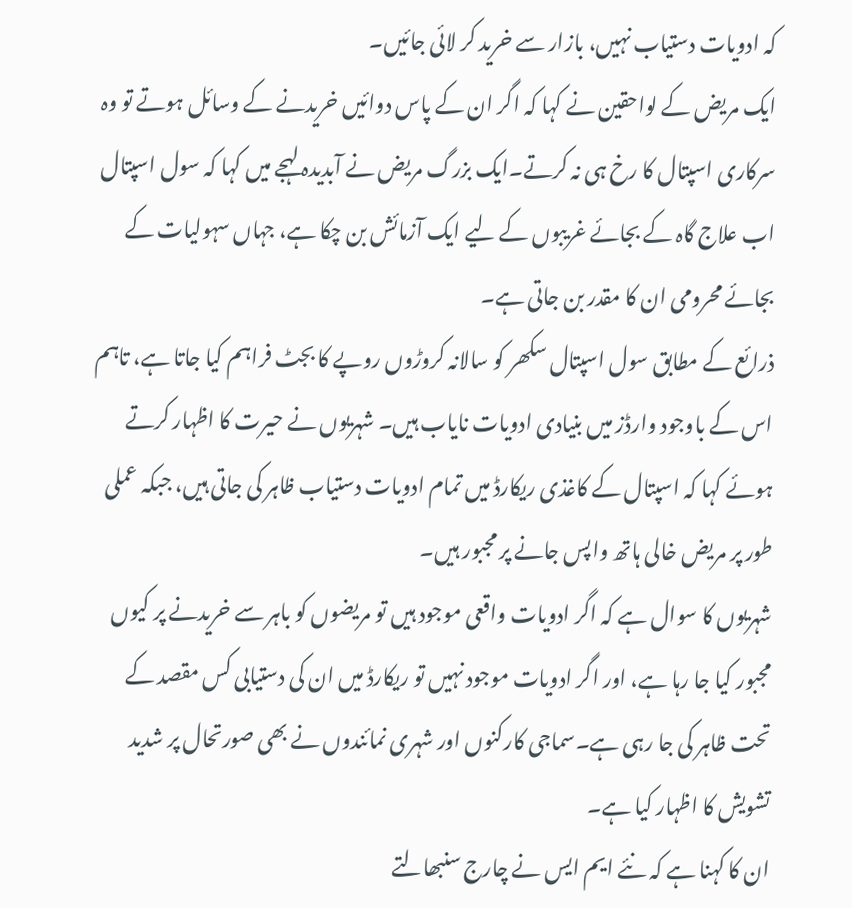کہ ادویات دستیاب نہیں، بازار سے خرید کر لائی جائیں۔
ایک مریض کے لواحقین نے کہا کہ اگر ان کے پاس دوائیں خریدنے کے وسائل ہوتے تو وہ سرکاری اسپتال کا رخ ہی نہ کرتے۔ایک بزرگ مریض نے آبدیدہ لہجے میں کہا کہ سول اسپتال اب علاج گاہ کے بجائے غریبوں کے لیے ایک آزمائش بن چکا ہے، جہاں سہولیات کے بجائے محرومی ان کا مقدر بن جاتی ہے۔
ذرائع کے مطابق سول اسپتال سکھر کو سالانہ کروڑوں روپے کا بجٹ فراہم کیا جاتا ہے، تاہم اس کے باوجود وارڈز میں بنیادی ادویات نایاب ہیں۔ شہریوں نے حیرت کا اظہار کرتے ہوئے کہا کہ اسپتال کے کاغذی ریکارڈ میں تمام ادویات دستیاب ظاہر کی جاتی ہیں، جبکہ عملی طور پر مریض خالی ہاتھ واپس جانے پر مجبور ہیں۔
شہریوں کا سوال ہے کہ اگر ادویات واقعی موجود ہیں تو مریضوں کو باہر سے خریدنے پر کیوں مجبور کیا جا رہا ہے، اور اگر ادویات موجود نہیں تو ریکارڈ میں ان کی دستیابی کس مقصد کے تحت ظاہر کی جا رہی ہے۔سماجی کارکنوں اور شہری نمائندوں نے بھی صورتحال پر شدید تشویش کا اظہار کیا ہے۔
ان کا کہنا ہے کہ نئے ایم ایس نے چارج سنبھالتے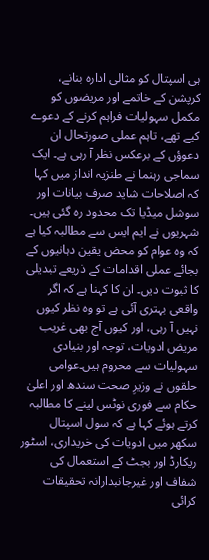ہی اسپتال کو مثالی ادارہ بنانے، کرپشن کے خاتمے اور مریضوں کو مکمل سہولیات فراہم کرنے کے دعوے کیے تھے، تاہم عملی صورتحال ان دعوؤں کے برعکس نظر آ رہی ہے۔ ایک سماجی رہنما نے طنزیہ انداز میں کہا کہ اصلاحات شاید صرف بیانات اور سوشل میڈیا تک محدود رہ گئی ہیں۔
شہریوں نے ایم ایس سے مطالبہ کیا ہے کہ وہ عوام کو محض یقین دہانیوں کے بجائے عملی اقدامات کے ذریعے تبدیلی کا ثبوت دیں۔ ان کا کہنا ہے کہ اگر واقعی بہتری آئی ہے تو وہ نظر کیوں نہیں آ رہی، اور کیوں آج بھی غریب مریض ادویات، توجہ اور بنیادی سہولیات سے محروم ہیں۔عوامی حلقوں نے وزیرِ صحت سندھ اور اعلیٰ حکام سے فوری نوٹس لینے کا مطالبہ کرتے ہوئے کہا ہے کہ سول اسپتال سکھر میں ادویات کی خریداری، اسٹور ریکارڈ اور بجٹ کے استعمال کی شفاف اور غیرجانبدارانہ تحقیقات کرائی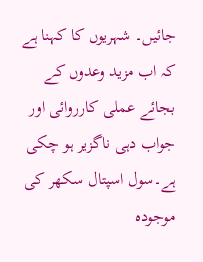جائیں۔ شہریوں کا کہنا ہے کہ اب مزید وعدوں کے بجائے عملی کارروائی اور جواب دہی ناگزیر ہو چکی ہے۔سول اسپتال سکھر کی موجودہ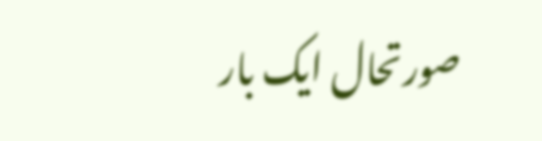صورتحال ایک بار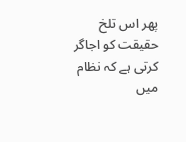پھر اس تلخ حقیقت کو اجاگر کرتی ہے کہ نظام میں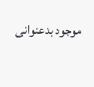موجود بدعنوانی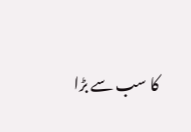کا سب سے بڑا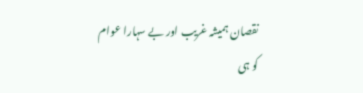نقصان ہمیشہ غریب اور بے سہارا عوام کو ہی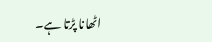اٹھانا پڑتا ہے۔